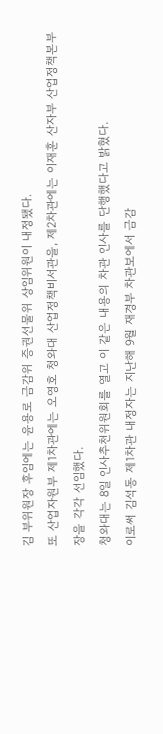김 부위원장 후임에는 윤용로 금감위 증권선물위 상임위원이 내정됐다.
또 산업자원부 제1차관에는 오영호 청와대 산업정책비서관을, 제2차관에는 이재훈 산자부 산업정책본부장을 각각 선임했다.
청와대는 8일 인사추천위원회를 열고 이 같은 내용의 차관 인사를 단행했다고 밝혔다.
이로써 김석동 제1차관 내정자는 지난해 9월 재경부 차관보에서 금감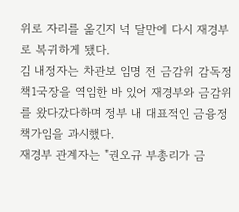위로 자리를 옮긴지 넉 달만에 다시 재경부로 복귀하게 됐다.
김 내정자는 차관보 임명 전 금감위 감독정책1국장을 역임한 바 있어 재경부와 금감위를 왔다갔다하며 정부 내 대표적인 금융정책가임을 과시했다.
재경부 관계자는 "권오규 부총리가 금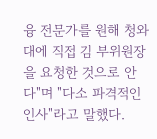융 전문가를 원해 청와대에 직접 김 부위원장을 요청한 것으로 안다"며 "다소 파격적인 인사"라고 말했다.